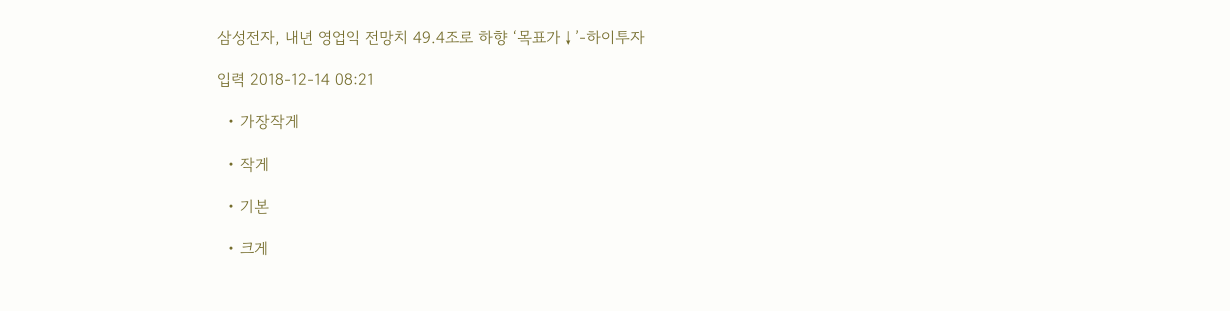삼성전자, 내년 영업익 전망치 49.4조로 하향 ‘목표가↓’-하이투자

입력 2018-12-14 08:21

  • 가장작게

  • 작게

  • 기본

  • 크게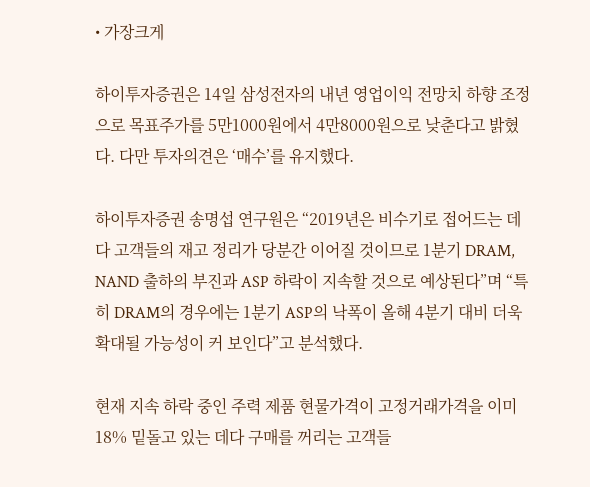• 가장크게

하이투자증권은 14일 삼성전자의 내년 영업이익 전망치 하향 조정으로 목표주가를 5만1000원에서 4만8000원으로 낮춘다고 밝혔다. 다만 투자의견은 ‘매수’를 유지했다.

하이투자증권 송명섭 연구원은 “2019년은 비수기로 접어드는 데다 고객들의 재고 정리가 당분간 이어질 것이므로 1분기 DRAM, NAND 출하의 부진과 ASP 하락이 지속할 것으로 예상된다”며 “특히 DRAM의 경우에는 1분기 ASP의 낙폭이 올해 4분기 대비 더욱 확대될 가능성이 커 보인다”고 분석했다.

현재 지속 하락 중인 주력 제품 현물가격이 고정거래가격을 이미 18% 밑돌고 있는 데다 구매를 꺼리는 고객들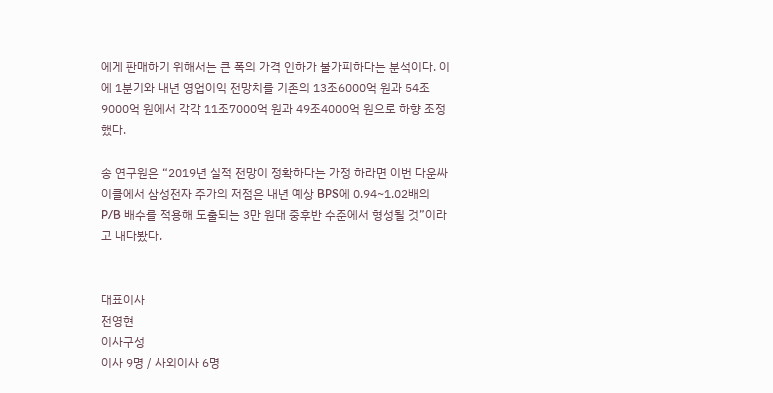에게 판매하기 위해서는 큰 폭의 가격 인하가 불가피하다는 분석이다. 이에 1분기와 내년 영업이익 전망치를 기존의 13조6000억 원과 54조9000억 원에서 각각 11조7000억 원과 49조4000억 원으로 하향 조정했다.

송 연구원은 “2019년 실적 전망이 정확하다는 가정 하라면 이번 다운싸이클에서 삼성전자 주가의 저점은 내년 예상 BPS에 0.94~1.02배의 P/B 배수를 적용해 도출되는 3만 원대 중후반 수준에서 형성될 것”이라고 내다봤다.


대표이사
전영현
이사구성
이사 9명 / 사외이사 6명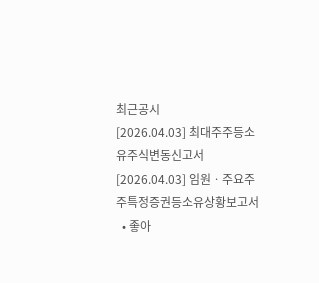최근공시
[2026.04.03] 최대주주등소유주식변동신고서
[2026.04.03] 임원ㆍ주요주주특정증권등소유상황보고서
  • 좋아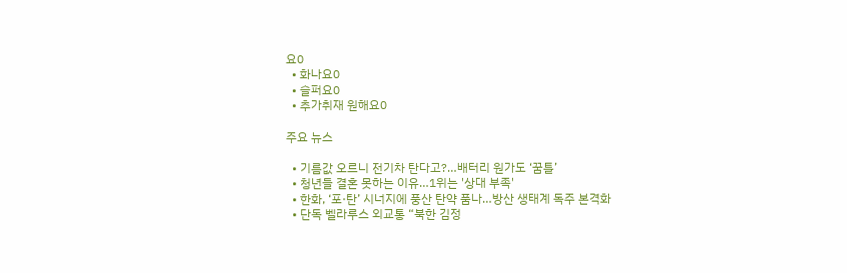요0
  • 화나요0
  • 슬퍼요0
  • 추가취재 원해요0

주요 뉴스

  • 기름값 오르니 전기차 탄다고?…배터리 원가도 ‘꿈틀’
  • 청년들 결혼 못하는 이유…1위는 '상대 부족'
  • 한화, ‘포·탄’ 시너지에 풍산 탄약 품나…방산 생태계 독주 본격화
  • 단독 벨라루스 외교통 “북한 김정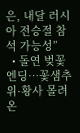은, 내달 러시아 전승절 참석 가능성”
  • 돌연 벚꽃엔딩…꽃샘추위·황사 몰려온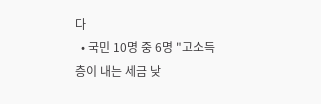다
  • 국민 10명 중 6명 "고소득층이 내는 세금 낮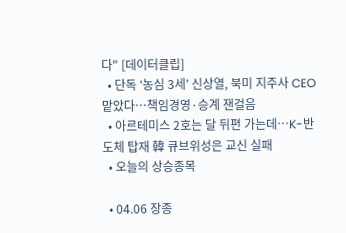다" [데이터클립]
  • 단독 ‘농심 3세’ 신상열, 북미 지주사 CEO 맡았다⋯책임경영·승계 잰걸음
  • 아르테미스 2호는 달 뒤편 가는데…K-반도체 탑재 韓 큐브위성은 교신 실패
  • 오늘의 상승종목

  • 04.06 장종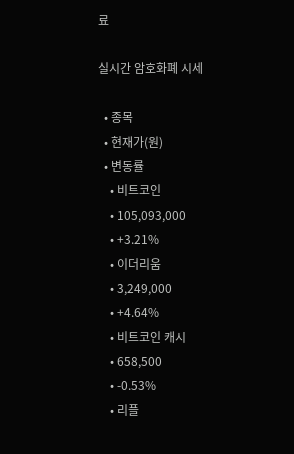료

실시간 암호화폐 시세

  • 종목
  • 현재가(원)
  • 변동률
    • 비트코인
    • 105,093,000
    • +3.21%
    • 이더리움
    • 3,249,000
    • +4.64%
    • 비트코인 캐시
    • 658,500
    • -0.53%
    • 리플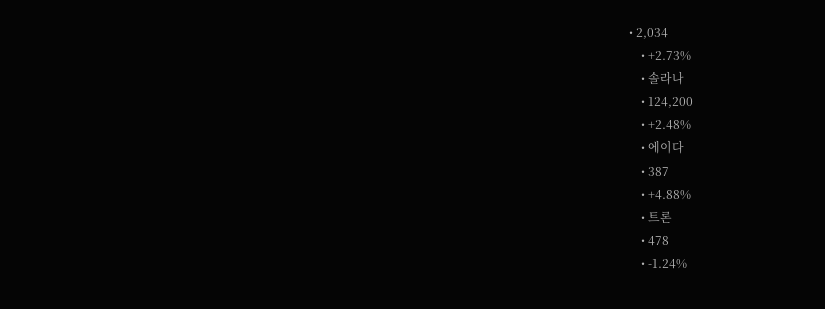• 2,034
    • +2.73%
    • 솔라나
    • 124,200
    • +2.48%
    • 에이다
    • 387
    • +4.88%
    • 트론
    • 478
    • -1.24%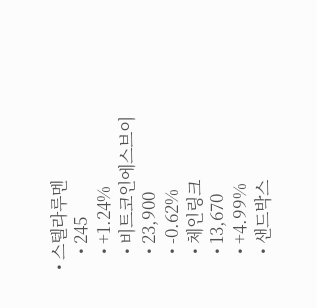• 스텔라루멘
    • 245
    • +1.24%
    • 비트코인에스브이
    • 23,900
    • -0.62%
    • 체인링크
    • 13,670
    • +4.99%
    • 샌드박스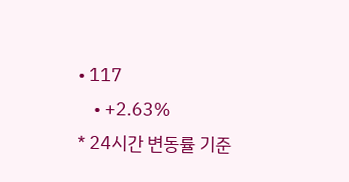• 117
    • +2.63%
* 24시간 변동률 기준